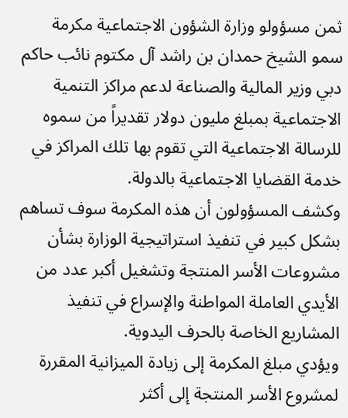ثمن مسؤولو وزارة الشؤون الاجتماعية مكرمة سمو الشيخ حمدان بن راشد آل مكتوم نائب حاكم دبي وزير المالية والصناعة لدعم مراكز التنمية الاجتماعية بمبلغ مليون دولار تقديراً من سموه للرسالة الاجتماعية التي تقوم بها تلك المراكز في خدمة القضايا الاجتماعية بالدولة.
وكشف المسؤولون أن هذه المكرمة سوف تساهم بشكل كبير في تنفيذ استراتيجية الوزارة بشأن مشروعات الأسر المنتجة وتشغيل أكبر عدد من الأيدي العاملة المواطنة والإسراع في تنفيذ المشاريع الخاصة بالحرف اليدوية.
ويؤدي مبلغ المكرمة إلى زيادة الميزانية المقررة لمشروع الأسر المنتجة إلى أكثر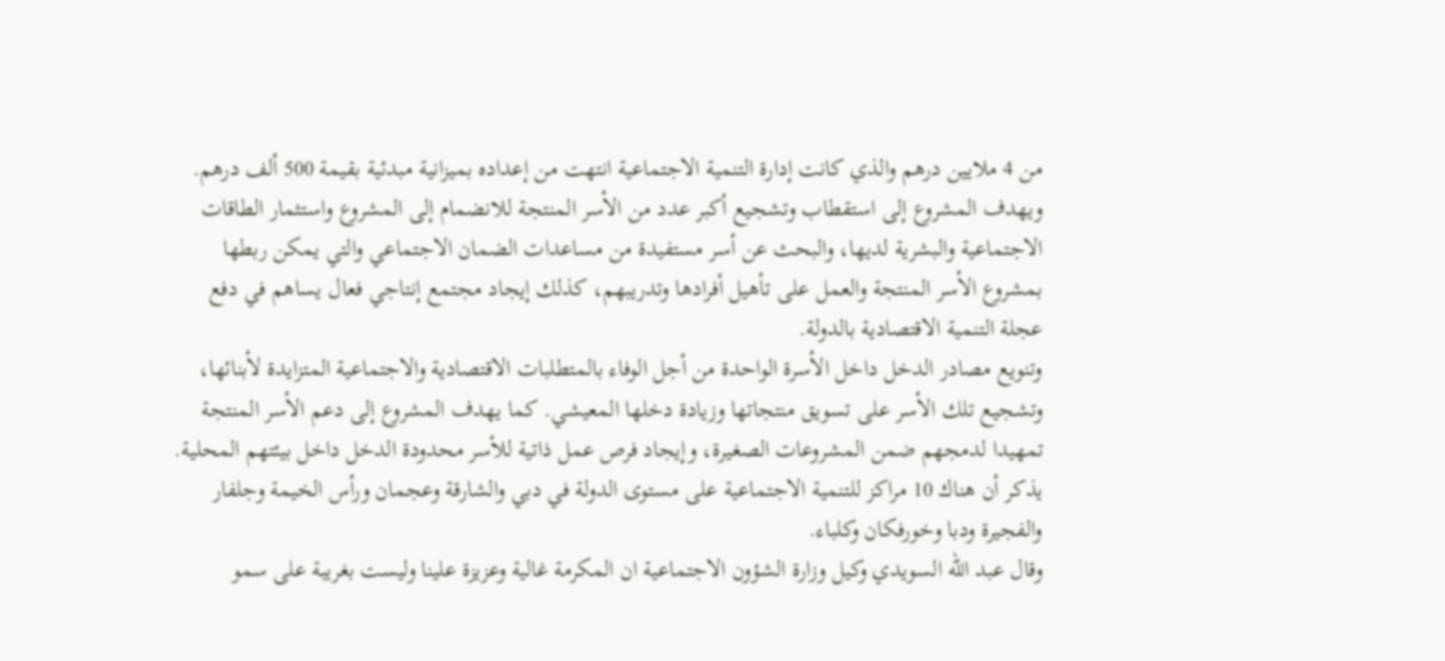من 4 ملايين درهم والذي كانت إدارة التنمية الاجتماعية انتهت من إعداده بميزانية مبدئية بقيمة 500 ألف درهم.
ويهدف المشروع إلى استقطاب وتشجيع أكبر عدد من الأسر المنتجة للانضمام إلى المشروع واستثمار الطاقات الاجتماعية والبشرية لديها، والبحث عن أسر مستفيدة من مساعدات الضمان الاجتماعي والتي يمكن ربطها بمشروع الأسر المنتجة والعمل على تأهيل أفرادها وتدريبهم، كذلك إيجاد مجتمع إنتاجي فعال يساهم في دفع عجلة التنمية الاقتصادية بالدولة.
وتنويع مصادر الدخل داخل الأسرة الواحدة من أجل الوفاء بالمتطلبات الاقتصادية والاجتماعية المتزايدة لأبنائها، وتشجيع تلك الأسر على تسويق منتجاتها وزيادة دخلها المعيشي. كما يهدف المشروع إلى دعم الأسر المنتجة تمهيدا لدمجهم ضمن المشروعات الصغيرة، وإيجاد فرص عمل ذاتية للأسر محدودة الدخل داخل بيئتهم المحلية.
يذكر أن هناك 10 مراكز للتنمية الاجتماعية على مستوى الدولة في دبي والشارقة وعجمان ورأس الخيمة وجلفار والفجيرة ودبا وخورفكان وكلباء.
وقال عبد الله السويدي وكيل وزارة الشؤون الاجتماعية ان المكرمة غالية وعزيزة علينا وليست بغريبة على سمو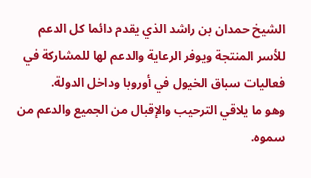الشيخ حمدان بن راشد الذي يقدم دائما كل الدعم للأسر المنتجة ويوفر الرعاية والدعم لها للمشاركة في فعاليات سباق الخيول في أوروبا وداخل الدولة.
وهو ما يلاقي الترحيب والإقبال من الجميع والدعم من سموه.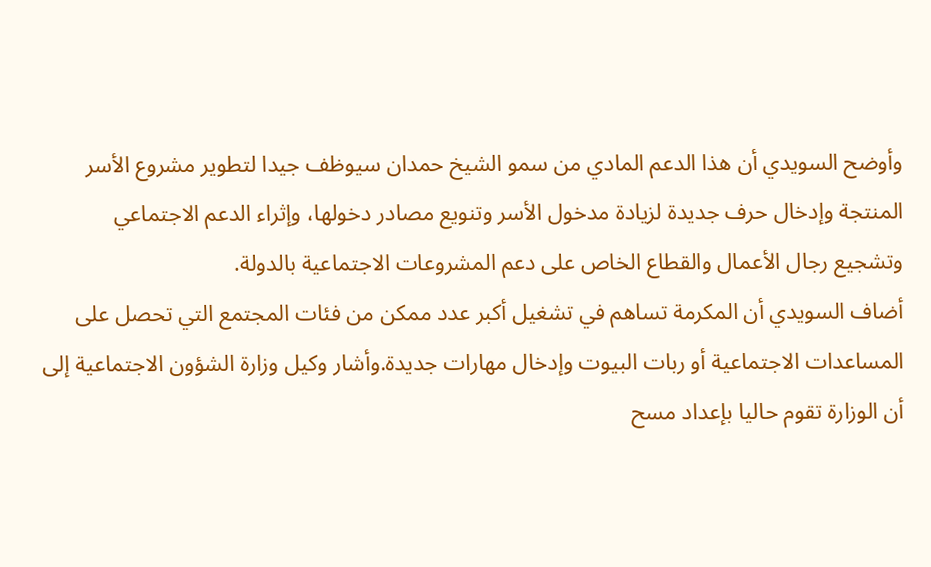وأوضح السويدي أن هذا الدعم المادي من سمو الشيخ حمدان سيوظف جيدا لتطوير مشروع الأسر المنتجة وإدخال حرف جديدة لزيادة مدخول الأسر وتنويع مصادر دخولها، وإثراء الدعم الاجتماعي وتشجيع رجال الأعمال والقطاع الخاص على دعم المشروعات الاجتماعية بالدولة.
أضاف السويدي أن المكرمة تساهم في تشغيل أكبر عدد ممكن من فئات المجتمع التي تحصل على المساعدات الاجتماعية أو ربات البيوت وإدخال مهارات جديدة.وأشار وكيل وزارة الشؤون الاجتماعية إلى أن الوزارة تقوم حاليا بإعداد مسح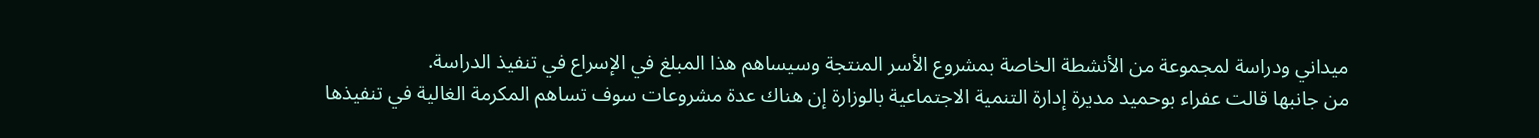ميداني ودراسة لمجموعة من الأنشطة الخاصة بمشروع الأسر المنتجة وسيساهم هذا المبلغ في الإسراع في تنفيذ الدراسة.
من جانبها قالت عفراء بوحميد مديرة إدارة التنمية الاجتماعية بالوزارة إن هناك عدة مشروعات سوف تساهم المكرمة الغالية في تنفيذها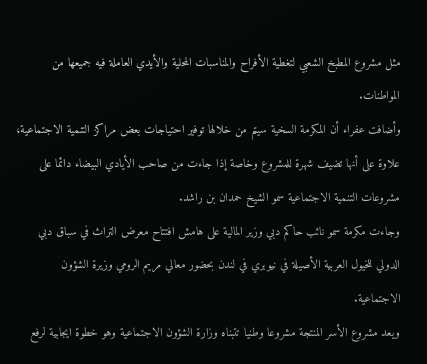مثل مشروع المطبخ الشعبي لتغطية الأفراح والمناسبات المحلية والأيدي العاملة فيه جميعها من المواطنات.
وأضافت عفراء أن المكرمة السخية سيتم من خلالها توفير احتياجات بعض مراكز التنمية الاجتماعية، علاوة على أنها تضيف شهرة للمشروع وخاصة إذا جاءت من صاحب الأيادي البيضاء دائما على مشروعات التنمية الاجتماعية سمو الشيخ حمدان بن راشد.
وجاءت مكرمة سمو نائب حاكم دبي وزير المالية على هامش افتتاح معرض التراث في سباق دبي الدولي للخيول العربية الأصيلة في نيوبري في لندن بحضور معالي مريم الرومي وزيرة الشؤون الاجتماعية.
ويعد مشروع الأسر المنتجة مشروعا وطنيا تتبناه وزارة الشؤون الاجتماعية وهو خطوة ايجابية لرفع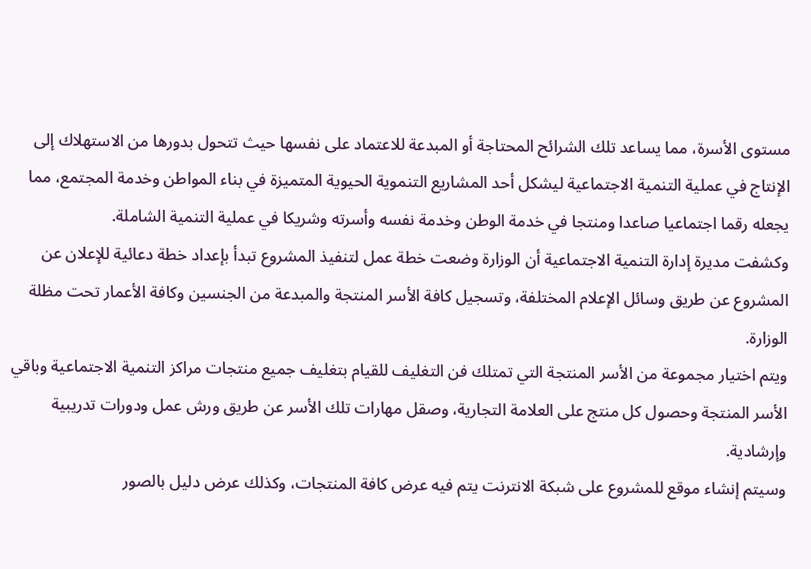مستوى الأسرة، مما يساعد تلك الشرائح المحتاجة أو المبدعة للاعتماد على نفسها حيث تتحول بدورها من الاستهلاك إلى الإنتاج في عملية التنمية الاجتماعية ليشكل أحد المشاريع التنموية الحيوية المتميزة في بناء المواطن وخدمة المجتمع، مما يجعله رقما اجتماعيا صاعدا ومنتجا في خدمة الوطن وخدمة نفسه وأسرته وشريكا في عملية التنمية الشاملة.
وكشفت مديرة إدارة التنمية الاجتماعية أن الوزارة وضعت خطة عمل لتنفيذ المشروع تبدأ بإعداد خطة دعائية للإعلان عن المشروع عن طريق وسائل الإعلام المختلفة، وتسجيل كافة الأسر المنتجة والمبدعة من الجنسين وكافة الأعمار تحت مظلة الوزارة.
ويتم اختيار مجموعة من الأسر المنتجة التي تمتلك فن التغليف للقيام بتغليف جميع منتجات مراكز التنمية الاجتماعية وباقي الأسر المنتجة وحصول كل منتج على العلامة التجارية، وصقل مهارات تلك الأسر عن طريق ورش عمل ودورات تدريبية وإرشادية.
وسيتم إنشاء موقع للمشروع على شبكة الانترنت يتم فيه عرض كافة المنتجات، وكذلك عرض دليل بالصور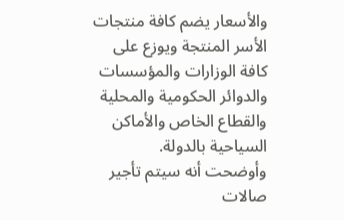والأسعار يضم كافة منتجات الأسر المنتجة ويوزع على كافة الوزارات والمؤسسات والدوائر الحكومية والمحلية والقطاع الخاص والأماكن السياحية بالدولة.
وأوضحت أنه سيتم تأجير صالات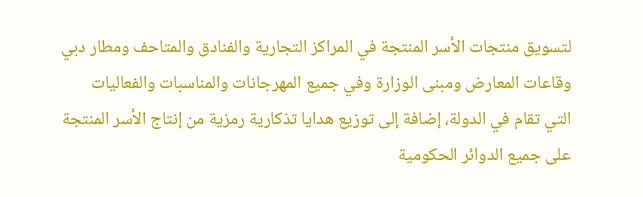لتسويق منتجات الأسر المنتجة في المراكز التجارية والفنادق والمتاحف ومطار دبي وقاعات المعارض ومبنى الوزارة وفي جميع المهرجانات والمناسبات والفعاليات التي تقام في الدولة، إضافة إلى توزيع هدايا تذكارية رمزية من إنتاج الأسر المنتجة على جميع الدوائر الحكومية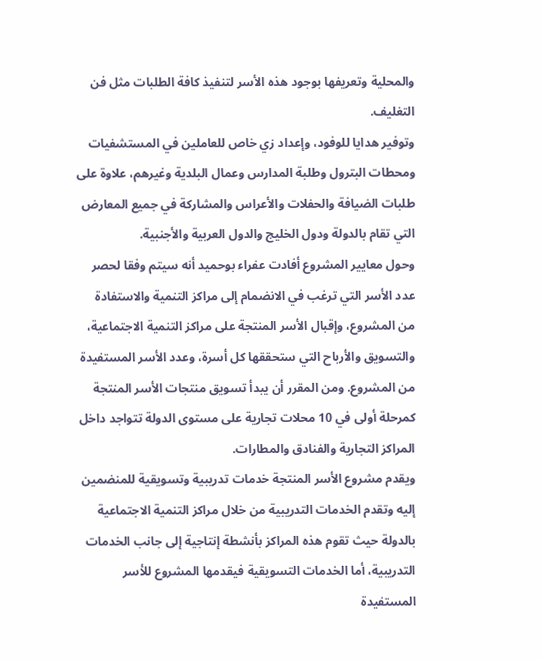والمحلية وتعريفها بوجود هذه الأسر لتنفيذ كافة الطلبات مثل فن التغليف.
وتوفير هدايا للوفود، وإعداد زي خاص للعاملين في المستشفيات ومحطات البترول وطلبة المدارس وعمال البلدية وغيرهم، علاوة على طلبات الضيافة والحفلات والأعراس والمشاركة في جميع المعارض التي تقام بالدولة ودول الخليج والدول العربية والأجنبية.
وحول معايير المشروع أفادت عفراء بوحميد أنه سيتم وفقا لحصر عدد الأسر التي ترغب في الانضمام إلى مراكز التنمية والاستفادة من المشروع، وإقبال الأسر المنتجة على مراكز التنمية الاجتماعية، والتسويق والأرباح التي ستحققها كل أسرة، وعدد الأسر المستفيدة من المشروع. ومن المقرر أن يبدأ تسويق منتجات الأسر المنتجة كمرحلة أولى في 10 محلات تجارية على مستوى الدولة تتواجد داخل المراكز التجارية والفنادق والمطارات.
ويقدم مشروع الأسر المنتجة خدمات تدريبية وتسويقية للمنضمين إليه وتقدم الخدمات التدريبية من خلال مراكز التنمية الاجتماعية بالدولة حيث تقوم هذه المراكز بأنشطة إنتاجية إلى جانب الخدمات التدريبية، أما الخدمات التسويقية فيقدمها المشروع للأسر المستفيدة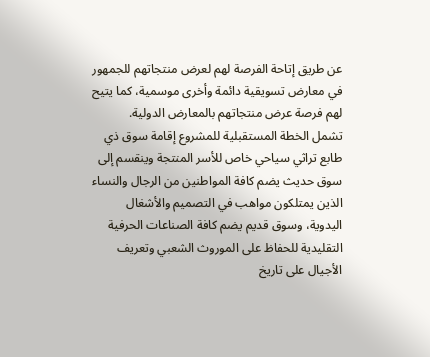عن طريق إتاحة الفرصة لهم لعرض منتجاتهم للجمهور في معارض تسويقية دائمة وأخرى موسمية، كما يتيح لهم فرصة عرض منتجاتهم بالمعارض الدولية.
تشمل الخطة المستقبلية للمشروع إقامة سوق ذي طابع تراثي سياحي خاص للأسر المنتجة وينقسم إلى سوق حديث يضم كافة المواطنين من الرجال والنساء الذين يمتلكون مواهب في التصميم والأشغال اليدوية، وسوق قديم يضم كافة الصناعات الحرفية التقليدية للحفاظ على الموروث الشعبي وتعريف الأجيال على تاريخ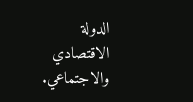الدولة الاقتصادي والاجتماعي.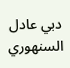دبي عادل السنهوري